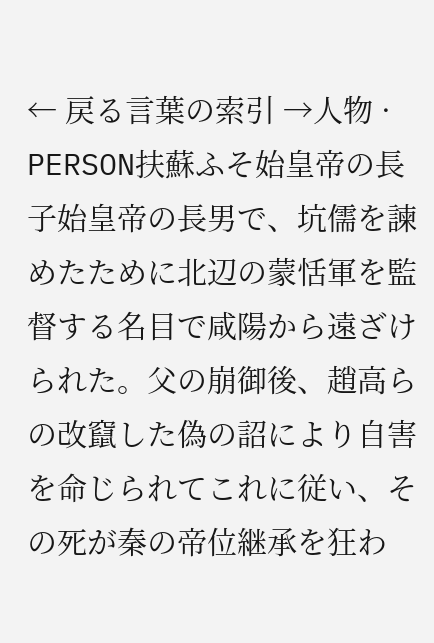← 戻る言葉の索引 →人物 · PERSON扶蘇ふそ始皇帝の長子始皇帝の長男で、坑儒を諫めたために北辺の蒙恬軍を監督する名目で咸陽から遠ざけられた。父の崩御後、趙高らの改竄した偽の詔により自害を命じられてこれに従い、その死が秦の帝位継承を狂わ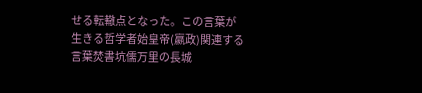せる転轍点となった。この言葉が生きる哲学者始皇帝(嬴政)関連する言葉焚書坑儒万里の長城